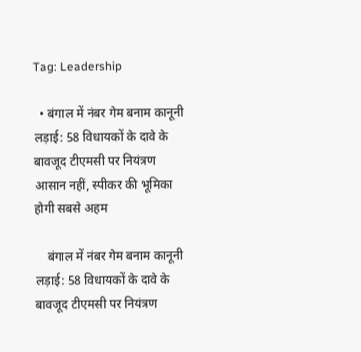Tag: Leadership

  • बंगाल में नंबर गेम बनाम कानूनी लड़ाई: 58 विधायकों के दावे के बावजूद टीएमसी पर नियंत्रण आसान नहीं, स्पीकर की भूमिका होगी सबसे अहम

    बंगाल में नंबर गेम बनाम कानूनी लड़ाई: 58 विधायकों के दावे के बावजूद टीएमसी पर नियंत्रण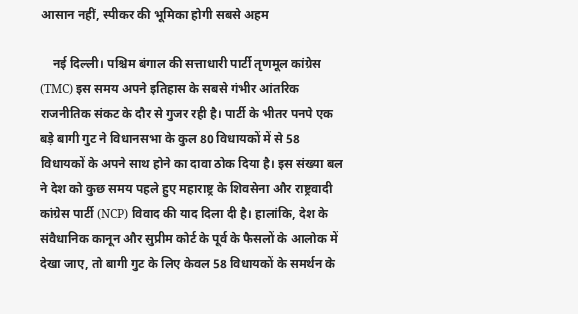आसान नहीं, स्पीकर की भूमिका होगी सबसे अहम

    नई दिल्ली। पश्चिम बंगाल की सत्ताधारी पार्टी तृणमूल कांग्रेस (TMC) इस समय अपने इतिहास के सबसे गंभीर आंतरिक राजनीतिक संकट के दौर से गुजर रही है। पार्टी के भीतर पनपे एक बड़े बागी गुट ने विधानसभा के कुल 80 विधायकों में से 58 विधायकों के अपने साथ होने का दावा ठोक दिया है। इस संख्या बल ने देश को कुछ समय पहले हुए महाराष्ट्र के शिवसेना और राष्ट्रवादी कांग्रेस पार्टी (NCP) विवाद की याद दिला दी है। हालांकि, देश के संवैधानिक कानून और सुप्रीम कोर्ट के पूर्व के फैसलों के आलोक में देखा जाए, तो बागी गुट के लिए केवल 58 विधायकों के समर्थन के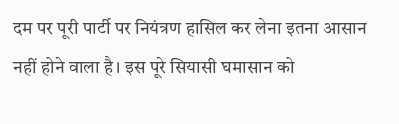दम पर पूरी पार्टी पर नियंत्रण हासिल कर लेना इतना आसान नहीं होने वाला है। इस पूरे सियासी घमासान को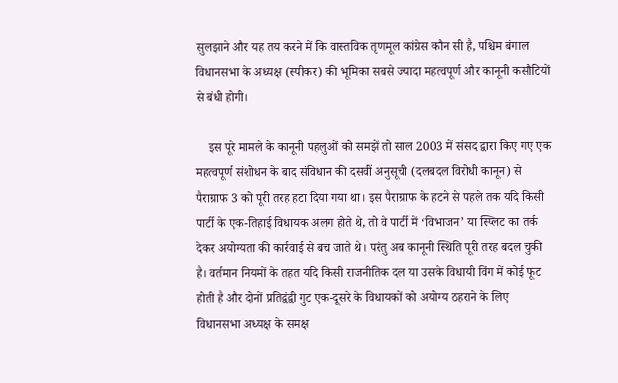सुलझाने और यह तय करने में कि वास्तविक तृणमूल कांग्रेस कौन सी है, पश्चिम बंगाल विधानसभा के अध्यक्ष (स्पीकर) की भूमिका सबसे ज्यादा महत्वपूर्ण और कानूनी कसौटियों से बंधी होगी।

    इस पूरे मामले के कानूनी पहलुओं को समझें तो साल 2003 में संसद द्वारा किए गए एक महत्वपूर्ण संशोधन के बाद संविधान की दसवीं अनुसूची (दलबदल विरोधी कानून) से पैराग्राफ 3 को पूरी तरह हटा दिया गया था। इस पैराग्राफ के हटने से पहले तक यदि किसी पार्टी के एक-तिहाई विधायक अलग होते थे, तो वे पार्टी में ‘विभाजन’ या स्प्लिट का तर्क देकर अयोग्यता की कार्रवाई से बच जाते थे। परंतु अब कानूनी स्थिति पूरी तरह बदल चुकी है। वर्तमान नियमों के तहत यदि किसी राजनीतिक दल या उसके विधायी विंग में कोई फूट होती है और दोनों प्रतिद्वंद्वी गुट एक-दूसरे के विधायकों को अयोग्य ठहराने के लिए विधानसभा अध्यक्ष के समक्ष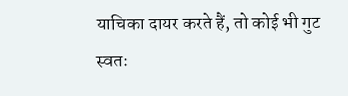याचिका दायर करते हैं, तो कोई भी गुट स्वतः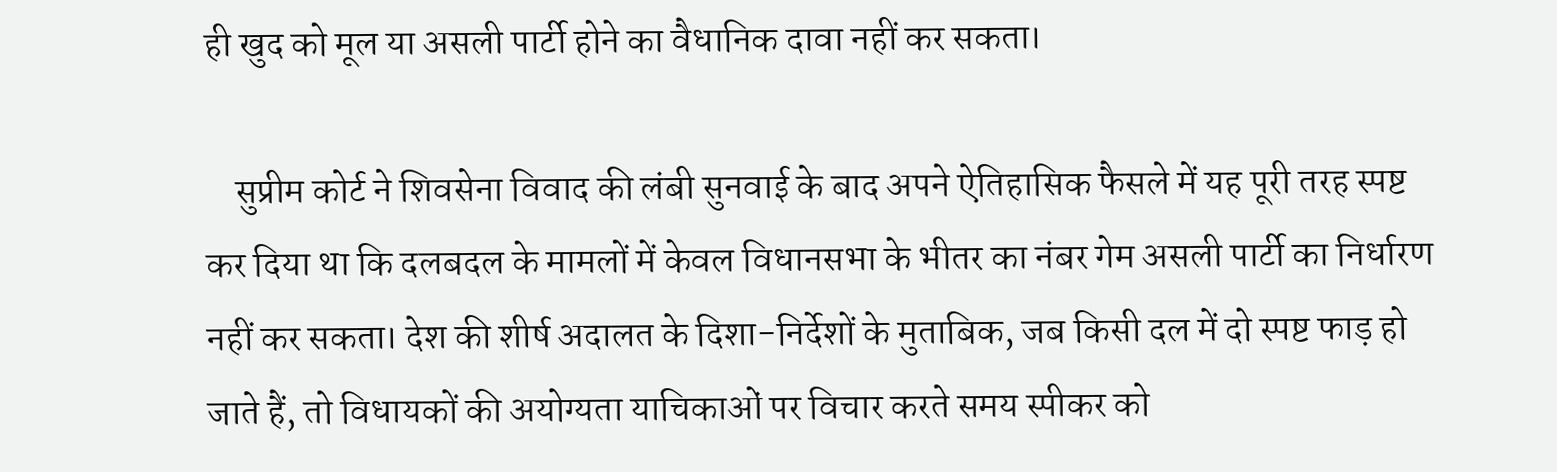ही खुद को मूल या असली पार्टी होने का वैधानिक दावा नहीं कर सकता।

    सुप्रीम कोर्ट ने शिवसेना विवाद की लंबी सुनवाई के बाद अपने ऐतिहासिक फैसले में यह पूरी तरह स्पष्ट कर दिया था कि दलबदल के मामलों में केवल विधानसभा के भीतर का नंबर गेम असली पार्टी का निर्धारण नहीं कर सकता। देश की शीर्ष अदालत के दिशा-निर्देशों के मुताबिक, जब किसी दल में दो स्पष्ट फाड़ हो जाते हैं, तो विधायकों की अयोग्यता याचिकाओं पर विचार करते समय स्पीकर को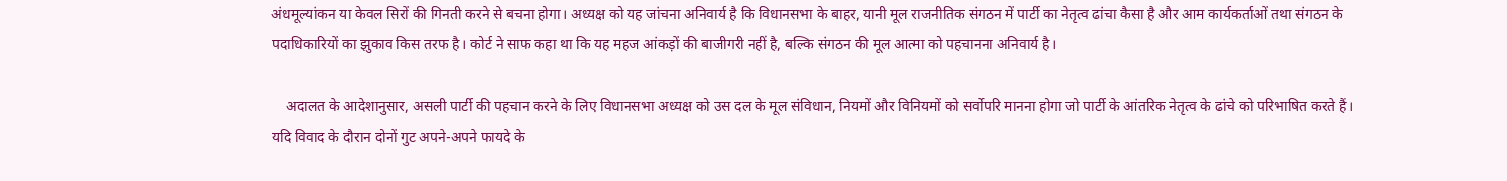अंधमूल्यांकन या केवल सिरों की गिनती करने से बचना होगा। अध्यक्ष को यह जांचना अनिवार्य है कि विधानसभा के बाहर, यानी मूल राजनीतिक संगठन में पार्टी का नेतृत्व ढांचा कैसा है और आम कार्यकर्ताओं तथा संगठन के पदाधिकारियों का झुकाव किस तरफ है। कोर्ट ने साफ कहा था कि यह महज आंकड़ों की बाजीगरी नहीं है, बल्कि संगठन की मूल आत्मा को पहचानना अनिवार्य है।

    अदालत के आदेशानुसार, असली पार्टी की पहचान करने के लिए विधानसभा अध्यक्ष को उस दल के मूल संविधान, नियमों और विनियमों को सर्वोपरि मानना होगा जो पार्टी के आंतरिक नेतृत्व के ढांचे को परिभाषित करते हैं। यदि विवाद के दौरान दोनों गुट अपने-अपने फायदे के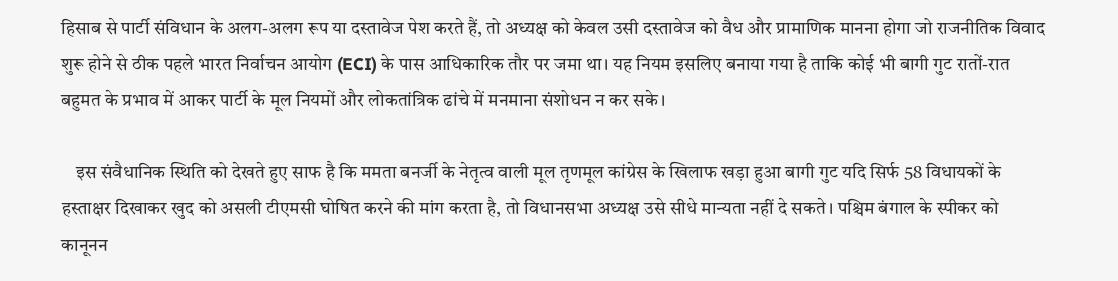हिसाब से पार्टी संविधान के अलग-अलग रूप या दस्तावेज पेश करते हैं, तो अध्यक्ष को केवल उसी दस्तावेज को वैध और प्रामाणिक मानना होगा जो राजनीतिक विवाद शुरू होने से ठीक पहले भारत निर्वाचन आयोग (ECI) के पास आधिकारिक तौर पर जमा था। यह नियम इसलिए बनाया गया है ताकि कोई भी बागी गुट रातों-रात बहुमत के प्रभाव में आकर पार्टी के मूल नियमों और लोकतांत्रिक ढांचे में मनमाना संशोधन न कर सके।

    इस संवैधानिक स्थिति को देखते हुए साफ है कि ममता बनर्जी के नेतृत्व वाली मूल तृणमूल कांग्रेस के खिलाफ खड़ा हुआ बागी गुट यदि सिर्फ 58 विधायकों के हस्ताक्षर दिखाकर खुद को असली टीएमसी घोषित करने की मांग करता है, तो विधानसभा अध्यक्ष उसे सीधे मान्यता नहीं दे सकते। पश्चिम बंगाल के स्पीकर को कानूनन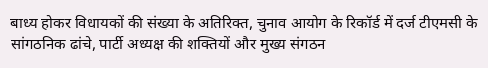बाध्य होकर विधायकों की संख्या के अतिरिक्त, चुनाव आयोग के रिकॉर्ड में दर्ज टीएमसी के सांगठनिक ढांचे, पार्टी अध्यक्ष की शक्तियों और मुख्य संगठन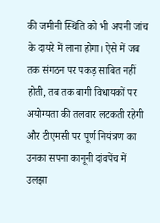की जमीनी स्थिति को भी अपनी जांच के दायरे में लाना होगा। ऐसे में जब तक संगठन पर पकड़ साबित नहीं होती, तब तक बागी विधायकों पर अयोग्यता की तलवार लटकती रहेगी और टीएमसी पर पूर्ण नियंत्रण का उनका सपना कानूनी दांवपेंच में उलझा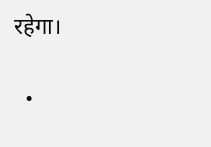रहेगा।

  •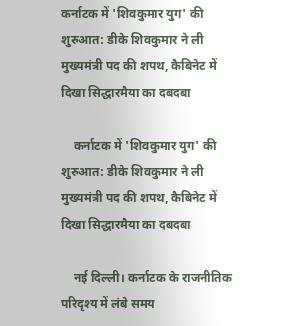कर्नाटक में 'शिवकुमार युग' की शुरुआत: डीके शिवकुमार ने ली मुख्यमंत्री पद की शपथ, कैबिनेट में दिखा सिद्धारमैया का दबदबा

    कर्नाटक में 'शिवकुमार युग' की शुरुआत: डीके शिवकुमार ने ली मुख्यमंत्री पद की शपथ, कैबिनेट में दिखा सिद्धारमैया का दबदबा

    नई दिल्ली। कर्नाटक के राजनीतिक परिदृश्य में लंबे समय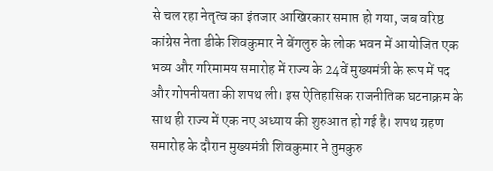से चल रहा नेतृत्व का इंतजार आखिरकार समाप्त हो गया, जब वरिष्ठ कांग्रेस नेता डीके शिवकुमार ने बेंगलुरु के लोक भवन में आयोजित एक भव्य और गरिमामय समारोह में राज्य के 24वें मुख्यमंत्री के रूप में पद और गोपनीयता की शपथ ली। इस ऐतिहासिक राजनीतिक घटनाक्रम के साथ ही राज्य में एक नए अध्याय की शुरुआत हो गई है। शपथ ग्रहण समारोह के दौरान मुख्यमंत्री शिवकुमार ने तुमकुरु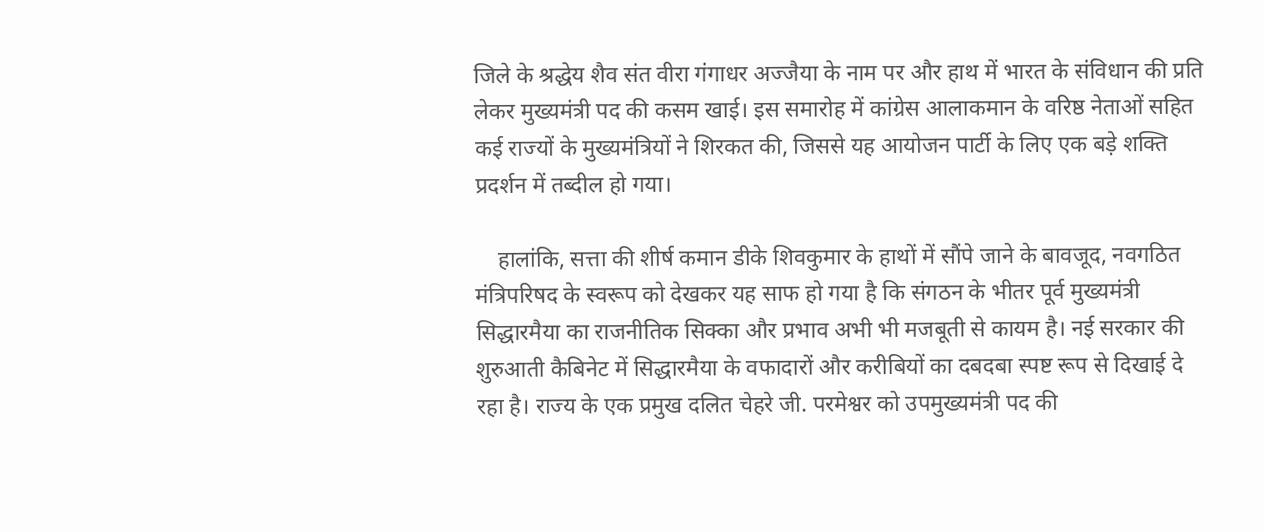जिले के श्रद्धेय शैव संत वीरा गंगाधर अज्जैया के नाम पर और हाथ में भारत के संविधान की प्रति लेकर मुख्यमंत्री पद की कसम खाई। इस समारोह में कांग्रेस आलाकमान के वरिष्ठ नेताओं सहित कई राज्यों के मुख्यमंत्रियों ने शिरकत की, जिससे यह आयोजन पार्टी के लिए एक बड़े शक्ति प्रदर्शन में तब्दील हो गया।

    हालांकि, सत्ता की शीर्ष कमान डीके शिवकुमार के हाथों में सौंपे जाने के बावजूद, नवगठित मंत्रिपरिषद के स्वरूप को देखकर यह साफ हो गया है कि संगठन के भीतर पूर्व मुख्यमंत्री सिद्धारमैया का राजनीतिक सिक्का और प्रभाव अभी भी मजबूती से कायम है। नई सरकार की शुरुआती कैबिनेट में सिद्धारमैया के वफादारों और करीबियों का दबदबा स्पष्ट रूप से दिखाई दे रहा है। राज्य के एक प्रमुख दलित चेहरे जी. परमेश्वर को उपमुख्यमंत्री पद की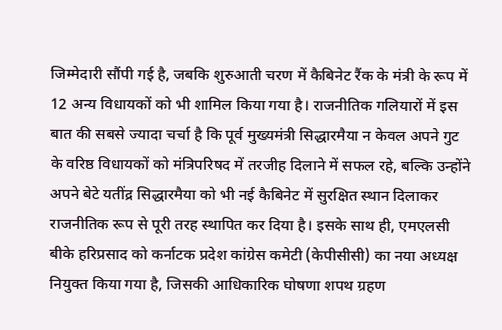जिम्मेदारी सौंपी गई है, जबकि शुरुआती चरण में कैबिनेट रैंक के मंत्री के रूप में 12 अन्य विधायकों को भी शामिल किया गया है। राजनीतिक गलियारों में इस बात की सबसे ज्यादा चर्चा है कि पूर्व मुख्यमंत्री सिद्धारमैया न केवल अपने गुट के वरिष्ठ विधायकों को मंत्रिपरिषद में तरजीह दिलाने में सफल रहे, बल्कि उन्होंने अपने बेटे यतींद्र सिद्धारमैया को भी नई कैबिनेट में सुरक्षित स्थान दिलाकर राजनीतिक रूप से पूरी तरह स्थापित कर दिया है। इसके साथ ही, एमएलसी बीके हरिप्रसाद को कर्नाटक प्रदेश कांग्रेस कमेटी (केपीसीसी) का नया अध्यक्ष नियुक्त किया गया है, जिसकी आधिकारिक घोषणा शपथ ग्रहण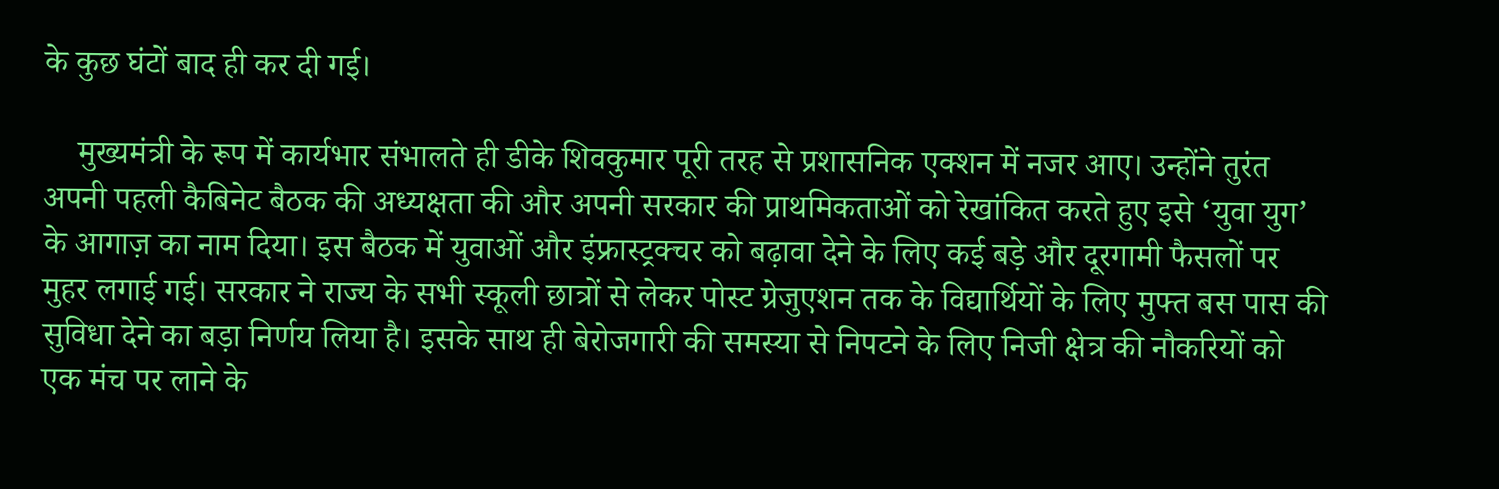के कुछ घंटों बाद ही कर दी गई।

    मुख्यमंत्री के रूप में कार्यभार संभालते ही डीके शिवकुमार पूरी तरह से प्रशासनिक एक्शन में नजर आए। उन्होंने तुरंत अपनी पहली कैबिनेट बैठक की अध्यक्षता की और अपनी सरकार की प्राथमिकताओं को रेखांकित करते हुए इसे ‘युवा युग’ के आगाज़ का नाम दिया। इस बैठक में युवाओं और इंफ्रास्ट्रक्चर को बढ़ावा देने के लिए कई बड़े और दूरगामी फैसलों पर मुहर लगाई गई। सरकार ने राज्य के सभी स्कूली छात्रों से लेकर पोस्ट ग्रेजुएशन तक के विद्यार्थियों के लिए मुफ्त बस पास की सुविधा देने का बड़ा निर्णय लिया है। इसके साथ ही बेरोजगारी की समस्या से निपटने के लिए निजी क्षेत्र की नौकरियों को एक मंच पर लाने के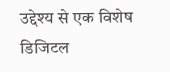उद्देश्य से एक विशेष डिजिटल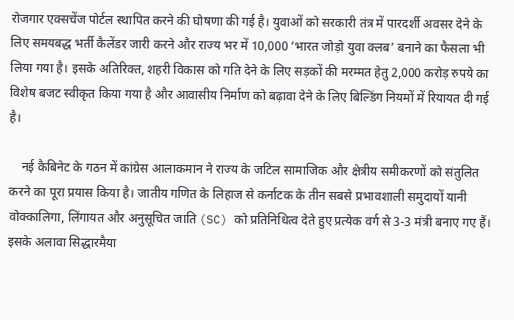रोजगार एक्सचेंज पोर्टल स्थापित करने की घोषणा की गई है। युवाओं को सरकारी तंत्र में पारदर्शी अवसर देने के लिए समयबद्ध भर्ती कैलेंडर जारी करने और राज्य भर में 10,000 ‘भारत जोड़ो युवा क्लब’ बनाने का फैसला भी लिया गया है। इसके अतिरिक्त, शहरी विकास को गति देने के लिए सड़कों की मरम्मत हेतु 2,000 करोड़ रुपये का विशेष बजट स्वीकृत किया गया है और आवासीय निर्माण को बढ़ावा देने के लिए बिल्डिंग नियमों में रियायत दी गई है।

    नई कैबिनेट के गठन में कांग्रेस आलाकमान ने राज्य के जटिल सामाजिक और क्षेत्रीय समीकरणों को संतुलित करने का पूरा प्रयास किया है। जातीय गणित के लिहाज से कर्नाटक के तीन सबसे प्रभावशाली समुदायों यानी वोक्कालिगा, लिंगायत और अनुसूचित जाति (SC) को प्रतिनिधित्व देते हुए प्रत्येक वर्ग से 3-3 मंत्री बनाए गए हैं। इसके अलावा सिद्धारमैया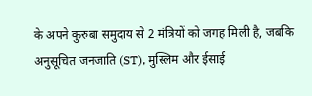के अपने कुरुबा समुदाय से 2 मंत्रियों को जगह मिली है, जबकि अनुसूचित जनजाति (ST), मुस्लिम और ईसाई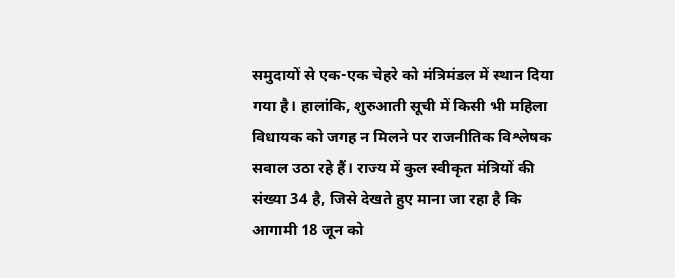समुदायों से एक-एक चेहरे को मंत्रिमंडल में स्थान दिया गया है। हालांकि, शुरुआती सूची में किसी भी महिला विधायक को जगह न मिलने पर राजनीतिक विश्लेषक सवाल उठा रहे हैं। राज्य में कुल स्वीकृत मंत्रियों की संख्या 34 है, जिसे देखते हुए माना जा रहा है कि आगामी 18 जून को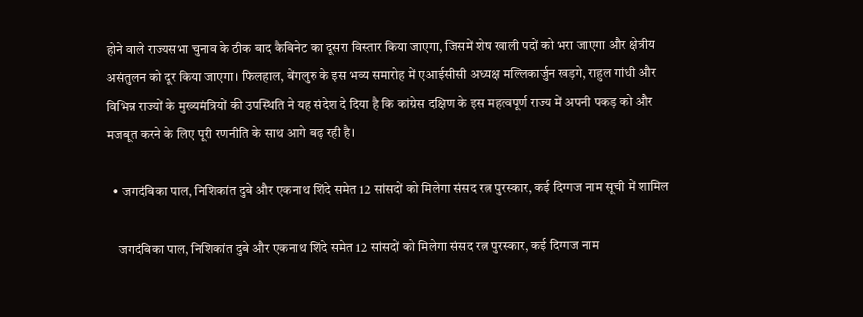होने वाले राज्यसभा चुनाव के ठीक बाद कैबिनेट का दूसरा विस्तार किया जाएगा, जिसमें शेष खाली पदों को भरा जाएगा और क्षेत्रीय असंतुलन को दूर किया जाएगा। फिलहाल, बेंगलुरु के इस भव्य समारोह में एआईसीसी अध्यक्ष मल्लिकार्जुन खड़गे, राहुल गांधी और विभिन्न राज्यों के मुख्यमंत्रियों की उपस्थिति ने यह संदेश दे दिया है कि कांग्रेस दक्षिण के इस महत्वपूर्ण राज्य में अपनी पकड़ को और मजबूत करने के लिए पूरी रणनीति के साथ आगे बढ़ रही है।

  • जगदंबिका पाल, निशिकांत दुबे और एकनाथ शिंदे समेत 12 सांसदों को मिलेगा संसद रत्न पुरस्कार, कई दिग्गज नाम सूची में शामिल

    जगदंबिका पाल, निशिकांत दुबे और एकनाथ शिंदे समेत 12 सांसदों को मिलेगा संसद रत्न पुरस्कार, कई दिग्गज नाम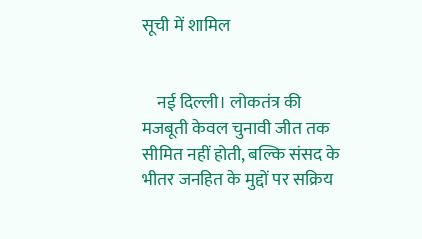सूची में शामिल


    नई दिल्ली। लोकतंत्र की मजबूती केवल चुनावी जीत तक सीमित नहीं होती, बल्कि संसद के भीतर जनहित के मुद्दों पर सक्रिय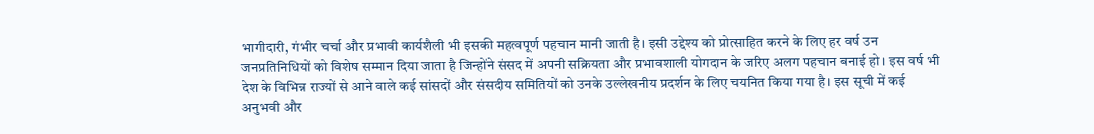भागीदारी, गंभीर चर्चा और प्रभावी कार्यशैली भी इसकी महत्वपूर्ण पहचान मानी जाती है। इसी उद्देश्य को प्रोत्साहित करने के लिए हर वर्ष उन जनप्रतिनिधियों को विशेष सम्मान दिया जाता है जिन्होंने संसद में अपनी सक्रियता और प्रभावशाली योगदान के जरिए अलग पहचान बनाई हो। इस वर्ष भी देश के विभिन्न राज्यों से आने वाले कई सांसदों और संसदीय समितियों को उनके उल्लेखनीय प्रदर्शन के लिए चयनित किया गया है। इस सूची में कई अनुभवी और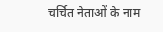चर्चित नेताओं के नाम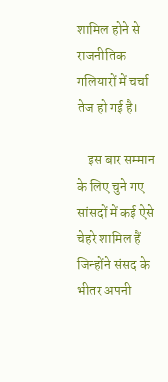शामिल होने से राजनीतिक गलियारों में चर्चा तेज हो गई है।

    इस बार सम्मान के लिए चुने गए सांसदों में कई ऐसे चेहरे शामिल हैं जिन्होंने संसद के भीतर अपनी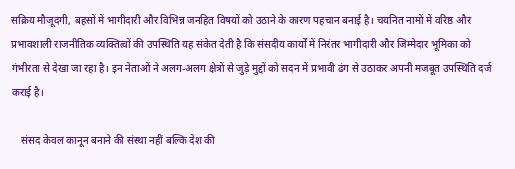सक्रिय मौजूदगी, बहसों में भागीदारी और विभिन्न जनहित विषयों को उठाने के कारण पहचान बनाई है। चयनित नामों में वरिष्ठ और प्रभावशाली राजनीतिक व्यक्तित्वों की उपस्थिति यह संकेत देती है कि संसदीय कार्यों में निरंतर भागीदारी और जिम्मेदार भूमिका को गंभीरता से देखा जा रहा है। इन नेताओं ने अलग-अलग क्षेत्रों से जुड़े मुद्दों को सदन में प्रभावी ढंग से उठाकर अपनी मजबूत उपस्थिति दर्ज कराई है।

    संसद केवल कानून बनाने की संस्था नहीं बल्कि देश की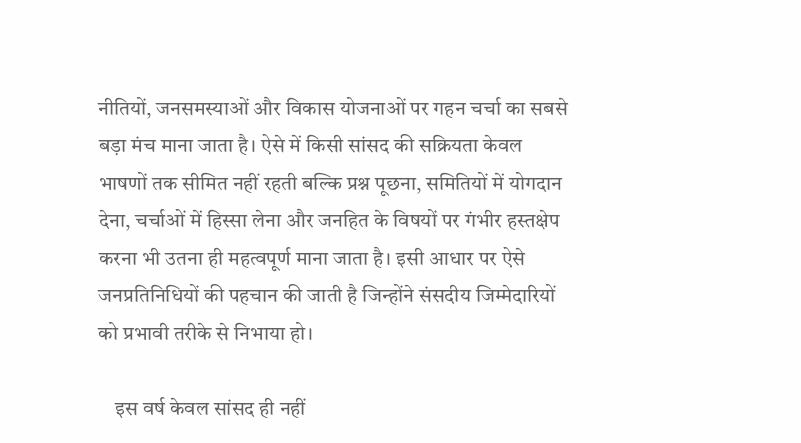नीतियों, जनसमस्याओं और विकास योजनाओं पर गहन चर्चा का सबसे बड़ा मंच माना जाता है। ऐसे में किसी सांसद की सक्रियता केवल भाषणों तक सीमित नहीं रहती बल्कि प्रश्न पूछना, समितियों में योगदान देना, चर्चाओं में हिस्सा लेना और जनहित के विषयों पर गंभीर हस्तक्षेप करना भी उतना ही महत्वपूर्ण माना जाता है। इसी आधार पर ऐसे जनप्रतिनिधियों की पहचान की जाती है जिन्होंने संसदीय जिम्मेदारियों को प्रभावी तरीके से निभाया हो।

    इस वर्ष केवल सांसद ही नहीं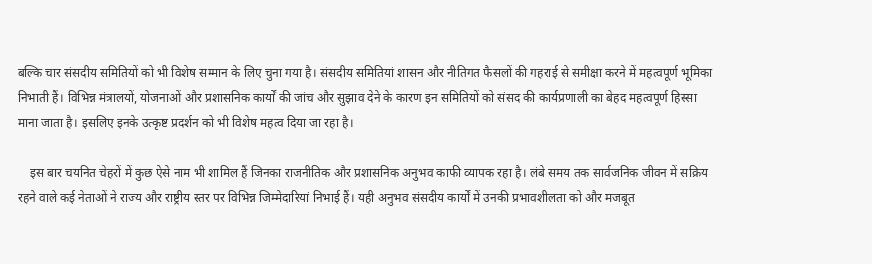बल्कि चार संसदीय समितियों को भी विशेष सम्मान के लिए चुना गया है। संसदीय समितियां शासन और नीतिगत फैसलों की गहराई से समीक्षा करने में महत्वपूर्ण भूमिका निभाती हैं। विभिन्न मंत्रालयों, योजनाओं और प्रशासनिक कार्यों की जांच और सुझाव देने के कारण इन समितियों को संसद की कार्यप्रणाली का बेहद महत्वपूर्ण हिस्सा माना जाता है। इसलिए इनके उत्कृष्ट प्रदर्शन को भी विशेष महत्व दिया जा रहा है।

    इस बार चयनित चेहरों में कुछ ऐसे नाम भी शामिल हैं जिनका राजनीतिक और प्रशासनिक अनुभव काफी व्यापक रहा है। लंबे समय तक सार्वजनिक जीवन में सक्रिय रहने वाले कई नेताओं ने राज्य और राष्ट्रीय स्तर पर विभिन्न जिम्मेदारियां निभाई हैं। यही अनुभव संसदीय कार्यों में उनकी प्रभावशीलता को और मजबूत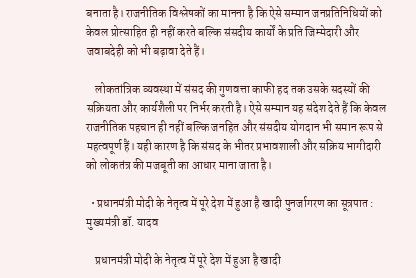बनाता है। राजनीतिक विश्लेषकों का मानना है कि ऐसे सम्मान जनप्रतिनिधियों को केवल प्रोत्साहित ही नहीं करते बल्कि संसदीय कार्यों के प्रति जिम्मेदारी और जवाबदेही को भी बढ़ावा देते हैं।

    लोकतांत्रिक व्यवस्था में संसद की गुणवत्ता काफी हद तक उसके सदस्यों की सक्रियता और कार्यशैली पर निर्भर करती है। ऐसे सम्मान यह संदेश देते हैं कि केवल राजनीतिक पहचान ही नहीं बल्कि जनहित और संसदीय योगदान भी समान रूप से महत्वपूर्ण हैं। यही कारण है कि संसद के भीतर प्रभावशाली और सक्रिय भागीदारी को लोकतंत्र की मजबूती का आधार माना जाता है।

  • प्रधानमंत्री मोदी के नेतृत्व में पूरे देश में हुआ है खादी पुनर्जागरण का सूत्रपात : मुख्यमंत्री डॉ. यादव

    प्रधानमंत्री मोदी के नेतृत्व में पूरे देश में हुआ है खादी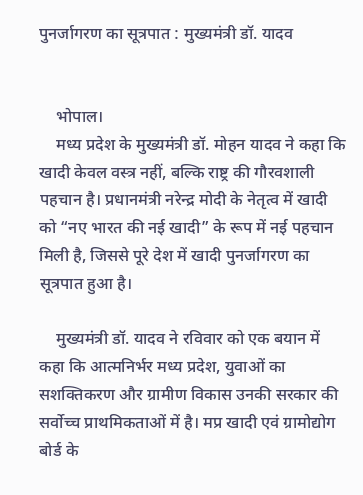पुनर्जागरण का सूत्रपात : मुख्यमंत्री डॉ. यादव


    भोपाल।
    मध्य प्रदेश के मुख्यमंत्री डॉ. मोहन यादव ने कहा कि खादी केवल वस्त्र नहीं, बल्कि राष्ट्र की गौरवशाली पहचान है। प्रधानमंत्री नरेन्द्र मोदी के नेतृत्व में खादी को “नए भारत की नई खादी” के रूप में नई पहचान मिली है, जिससे पूरे देश में खादी पुनर्जागरण का सूत्रपात हुआ है।

    मुख्यमंत्री डॉ. यादव ने रविवार को एक बयान में कहा कि आत्मनिर्भर मध्य प्रदेश, युवाओं का सशक्तिकरण और ग्रामीण विकास उनकी सरकार की सर्वोच्च प्राथमिकताओं में है। मप्र खादी एवं ग्रामोद्योग बोर्ड के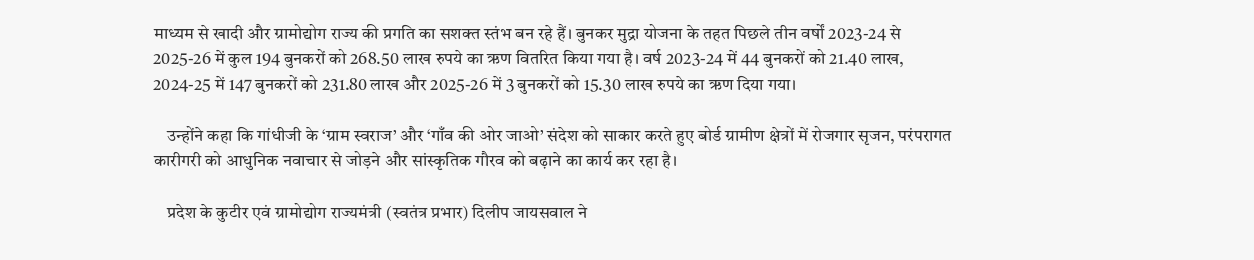माध्यम से खादी और ग्रामोद्योग राज्य की प्रगति का सशक्त स्तंभ बन रहे हैं। बुनकर मुद्रा योजना के तहत पिछले तीन वर्षों 2023-24 से 2025-26 में कुल 194 बुनकरों को 268.50 लाख रुपये का ऋण वितरित किया गया है। वर्ष 2023-24 में 44 बुनकरों को 21.40 लाख, 2024-25 में 147 बुनकरों को 231.80 लाख और 2025-26 में 3 बुनकरों को 15.30 लाख रुपये का ऋण दिया गया।

    उन्होंने कहा कि गांधीजी के ‘ग्राम स्वराज’ और ‘गाँव की ओर जाओ’ संदेश को साकार करते हुए बोर्ड ग्रामीण क्षेत्रों में रोजगार सृजन, परंपरागत कारीगरी को आधुनिक नवाचार से जोड़ने और सांस्कृतिक गौरव को बढ़ाने का कार्य कर रहा है।

    प्रदेश के कुटीर एवं ग्रामोद्योग राज्यमंत्री (स्वतंत्र प्रभार) दिलीप जायसवाल ने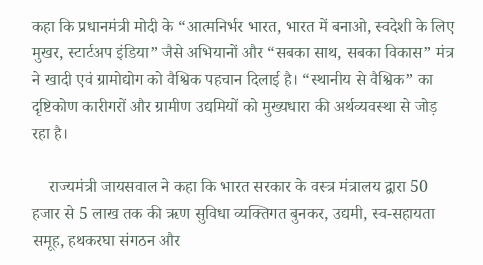कहा कि प्रधानमंत्री मोदी के “आत्मनिर्भर भारत, भारत में बनाओ, स्वदेशी के लिए मुखर, स्टार्टअप इंडिया” जैसे अभियानों और “सबका साथ, सबका विकास” मंत्र ने खादी एवं ग्रामोद्योग को वैश्विक पहचान दिलाई है। “स्थानीय से वैश्विक” का दृष्टिकोण कारीगरों और ग्रामीण उद्यमियों को मुख्यधारा की अर्थव्यवस्था से जोड़ रहा है।

    राज्यमंत्री जायसवाल ने कहा कि भारत सरकार के वस्त्र मंत्रालय द्वारा 50 हजार से 5 लाख तक की ऋण सुविधा व्यक्तिगत बुनकर, उद्यमी, स्व-सहायता समूह, हथकरघा संगठन और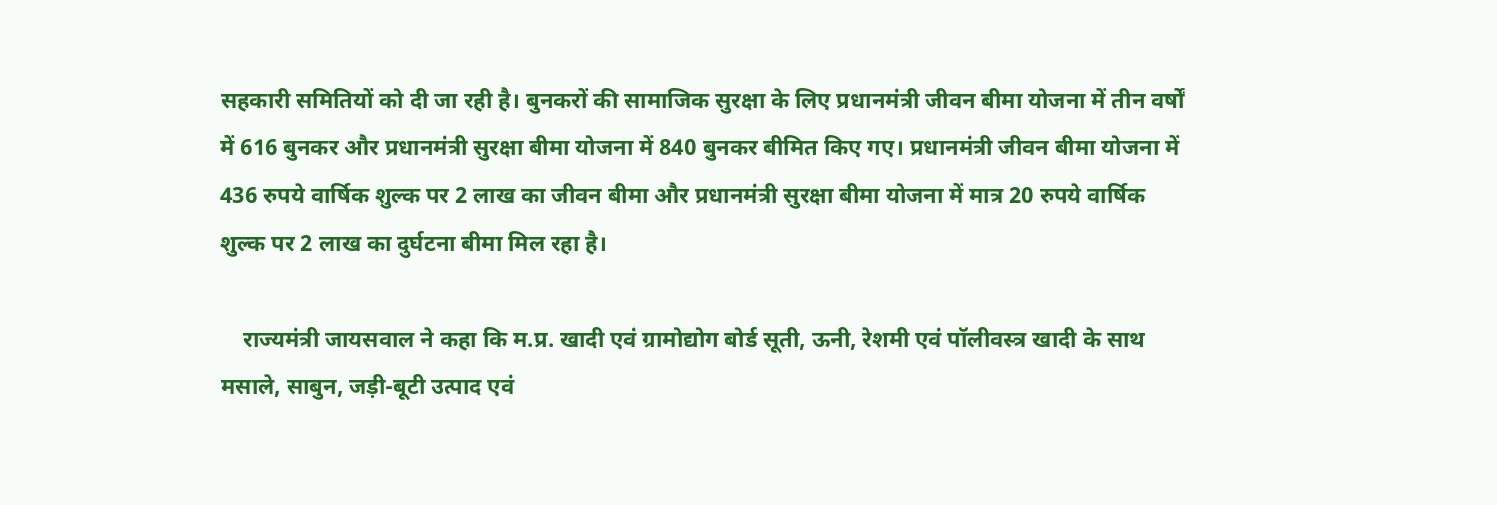सहकारी समितियों को दी जा रही है। बुनकरों की सामाजिक सुरक्षा के लिए प्रधानमंत्री जीवन बीमा योजना में तीन वर्षों में 616 बुनकर और प्रधानमंत्री सुरक्षा बीमा योजना में 840 बुनकर बीमित किए गए। प्रधानमंत्री जीवन बीमा योजना में 436 रुपये वार्षिक शुल्क पर 2 लाख का जीवन बीमा और प्रधानमंत्री सुरक्षा बीमा योजना में मात्र 20 रुपये वार्षिक शुल्क पर 2 लाख का दुर्घटना बीमा मिल रहा है।

    राज्यमंत्री जायसवाल ने कहा कि म.प्र. खादी एवं ग्रामोद्योग बोर्ड सूती, ऊनी, रेशमी एवं पॉलीवस्त्र खादी के साथ मसाले, साबुन, जड़ी-बूटी उत्पाद एवं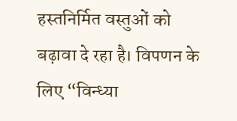हस्तनिर्मित वस्तुओं को बढ़ावा दे रहा है। विपणन के लिए “विन्ध्या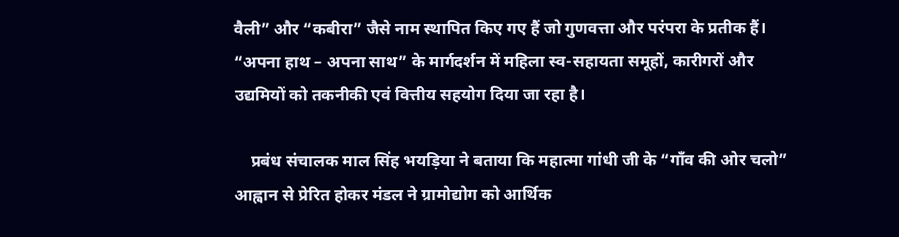वैली” और “कबीरा” जैसे नाम स्थापित किए गए हैं जो गुणवत्ता और परंपरा के प्रतीक हैं। “अपना हाथ – अपना साथ” के मार्गदर्शन में महिला स्व-सहायता समूहों, कारीगरों और उद्यमियों को तकनीकी एवं वित्तीय सहयोग दिया जा रहा है।

    प्रबंध संचालक माल सिंह भयड़िया ने बताया कि महात्मा गांधी जी के “गाँव की ओर चलो” आह्वान से प्रेरित होकर मंडल ने ग्रामोद्योग को आर्थिक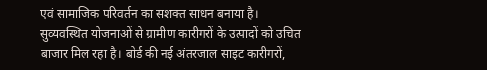एवं सामाजिक परिवर्तन का सशक्त साधन बनाया है। सुव्यवस्थित योजनाओं से ग्रामीण कारीगरों के उत्पादों को उचित बाजार मिल रहा है। बोर्ड की नई अंतरजाल साइट कारीगरों,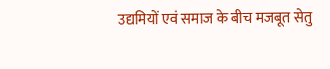उद्यमियों एवं समाज के बीच मजबूत सेतु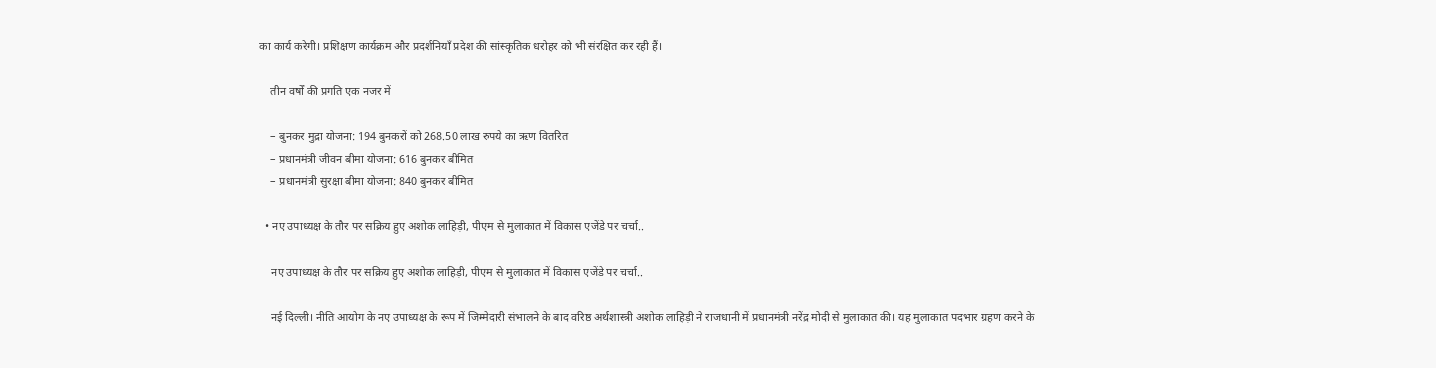का कार्य करेगी। प्रशिक्षण कार्यक्रम और प्रदर्शनियाँ प्रदेश की सांस्कृतिक धरोहर को भी संरक्षित कर रही हैं।

    तीन वर्षों की प्रगति एक नजर में

    – बुनकर मुद्रा योजना: 194 बुनकरों को 268.50 लाख रुपये का ऋण वितरित
    – प्रधानमंत्री जीवन बीमा योजना: 616 बुनकर बीमित
    – प्रधानमंत्री सुरक्षा बीमा योजना: 840 बुनकर बीमित

  • नए उपाध्यक्ष के तौर पर सक्रिय हुए अशोक लाहिड़ी, पीएम से मुलाकात में विकास एजेंडे पर चर्चा..

    नए उपाध्यक्ष के तौर पर सक्रिय हुए अशोक लाहिड़ी, पीएम से मुलाकात में विकास एजेंडे पर चर्चा..

    नई दिल्ली। नीति आयोग के नए उपाध्यक्ष के रूप में जिम्मेदारी संभालने के बाद वरिष्ठ अर्थशास्त्री अशोक लाहिड़ी ने राजधानी में प्रधानमंत्री नरेंद्र मोदी से मुलाकात की। यह मुलाकात पदभार ग्रहण करने के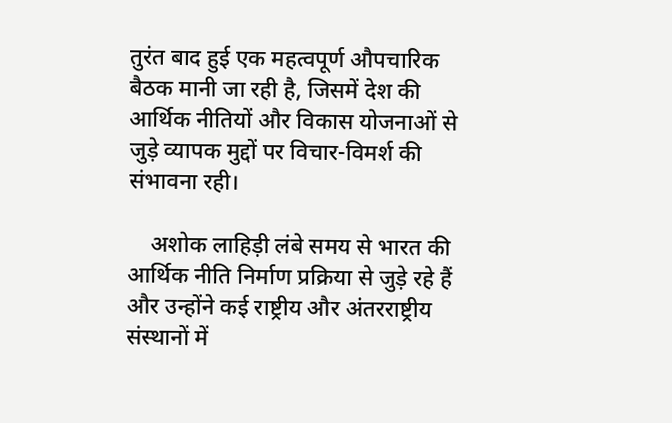तुरंत बाद हुई एक महत्वपूर्ण औपचारिक बैठक मानी जा रही है, जिसमें देश की आर्थिक नीतियों और विकास योजनाओं से जुड़े व्यापक मुद्दों पर विचार-विमर्श की संभावना रही।

    अशोक लाहिड़ी लंबे समय से भारत की आर्थिक नीति निर्माण प्रक्रिया से जुड़े रहे हैं और उन्होंने कई राष्ट्रीय और अंतरराष्ट्रीय संस्थानों में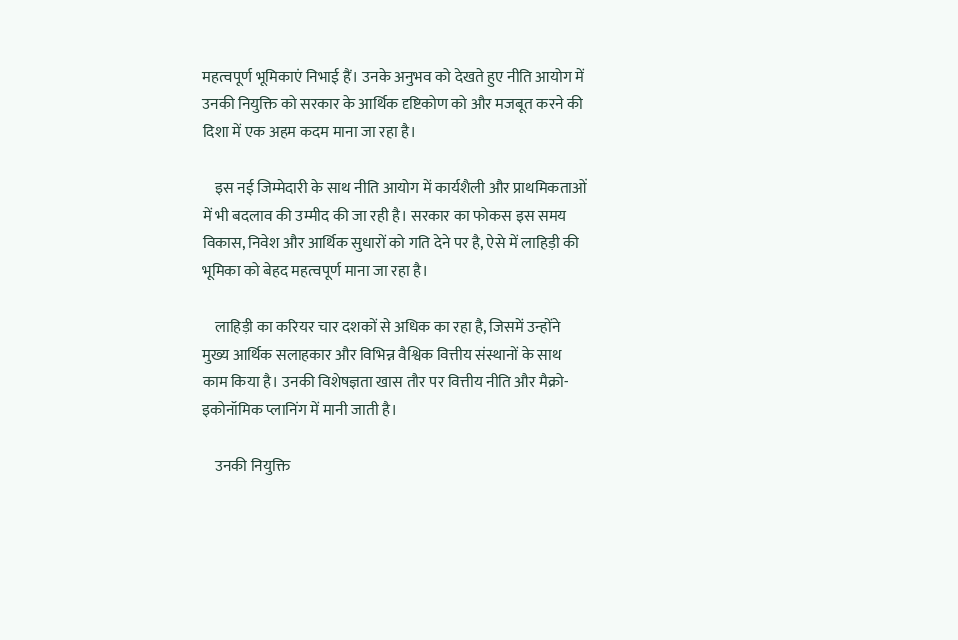महत्वपूर्ण भूमिकाएं निभाई हैं। उनके अनुभव को देखते हुए नीति आयोग में उनकी नियुक्ति को सरकार के आर्थिक दृष्टिकोण को और मजबूत करने की दिशा में एक अहम कदम माना जा रहा है।

    इस नई जिम्मेदारी के साथ नीति आयोग में कार्यशैली और प्राथमिकताओं में भी बदलाव की उम्मीद की जा रही है। सरकार का फोकस इस समय विकास, निवेश और आर्थिक सुधारों को गति देने पर है, ऐसे में लाहिड़ी की भूमिका को बेहद महत्वपूर्ण माना जा रहा है।

    लाहिड़ी का करियर चार दशकों से अधिक का रहा है, जिसमें उन्होंने मुख्य आर्थिक सलाहकार और विभिन्न वैश्विक वित्तीय संस्थानों के साथ काम किया है। उनकी विशेषज्ञता खास तौर पर वित्तीय नीति और मैक्रो-इकोनॉमिक प्लानिंग में मानी जाती है।

    उनकी नियुक्ति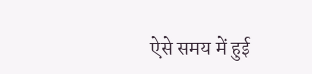ऐसे समय में हुई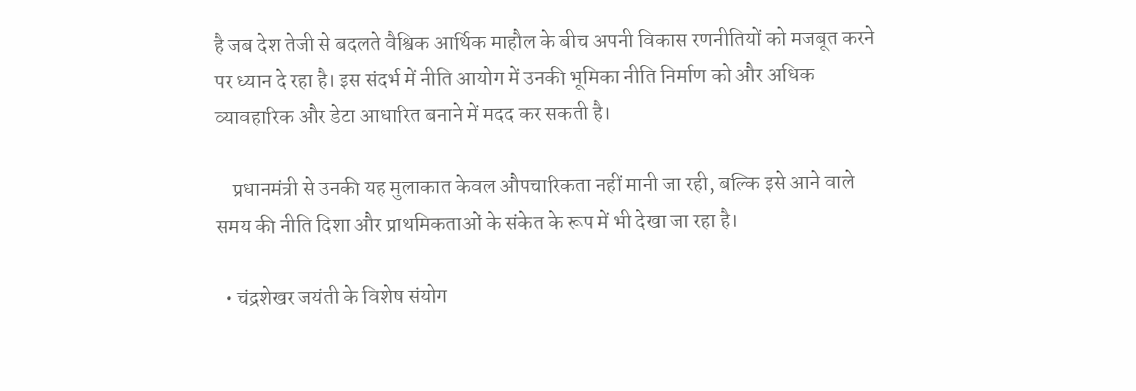है जब देश तेजी से बदलते वैश्विक आर्थिक माहौल के बीच अपनी विकास रणनीतियों को मजबूत करने पर ध्यान दे रहा है। इस संदर्भ में नीति आयोग में उनकी भूमिका नीति निर्माण को और अधिक व्यावहारिक और डेटा आधारित बनाने में मदद कर सकती है।

    प्रधानमंत्री से उनकी यह मुलाकात केवल औपचारिकता नहीं मानी जा रही, बल्कि इसे आने वाले समय की नीति दिशा और प्राथमिकताओं के संकेत के रूप में भी देखा जा रहा है।

  • चंद्रशेखर जयंती के विशेष संयोग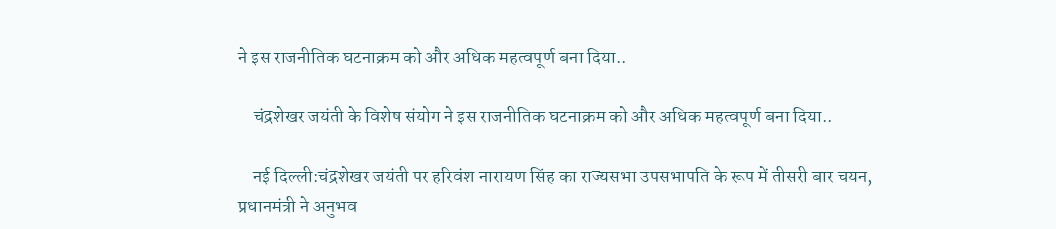ने इस राजनीतिक घटनाक्रम को और अधिक महत्वपूर्ण बना दिया..

    चंद्रशेखर जयंती के विशेष संयोग ने इस राजनीतिक घटनाक्रम को और अधिक महत्वपूर्ण बना दिया..

    नई दिल्ली:चंद्रशेखर जयंती पर हरिवंश नारायण सिंह का राज्यसभा उपसभापति के रूप में तीसरी बार चयन, प्रधानमंत्री ने अनुभव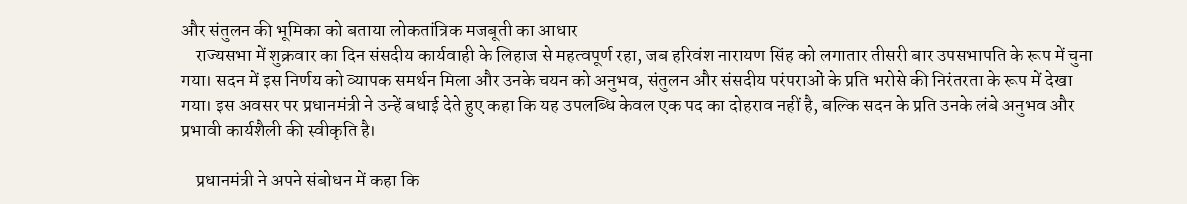और संतुलन की भूमिका को बताया लोकतांत्रिक मजबूती का आधार
    राज्यसभा में शुक्रवार का दिन संसदीय कार्यवाही के लिहाज से महत्वपूर्ण रहा, जब हरिवंश नारायण सिंह को लगातार तीसरी बार उपसभापति के रूप में चुना गया। सदन में इस निर्णय को व्यापक समर्थन मिला और उनके चयन को अनुभव, संतुलन और संसदीय परंपराओं के प्रति भरोसे की निरंतरता के रूप में देखा गया। इस अवसर पर प्रधानमंत्री ने उन्हें बधाई देते हुए कहा कि यह उपलब्धि केवल एक पद का दोहराव नहीं है, बल्कि सदन के प्रति उनके लंबे अनुभव और प्रभावी कार्यशैली की स्वीकृति है।

    प्रधानमंत्री ने अपने संबोधन में कहा कि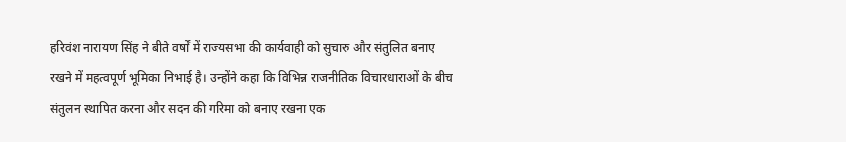हरिवंश नारायण सिंह ने बीते वर्षों में राज्यसभा की कार्यवाही को सुचारु और संतुलित बनाए रखने में महत्वपूर्ण भूमिका निभाई है। उन्होंने कहा कि विभिन्न राजनीतिक विचारधाराओं के बीच संतुलन स्थापित करना और सदन की गरिमा को बनाए रखना एक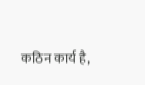कठिन कार्य है,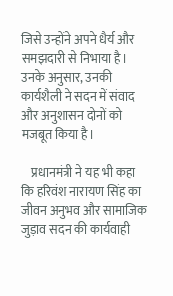जिसे उन्होंने अपने धैर्य और समझदारी से निभाया है। उनके अनुसार, उनकी कार्यशैली ने सदन में संवाद और अनुशासन दोनों को मजबूत किया है।

    प्रधानमंत्री ने यह भी कहा कि हरिवंश नारायण सिंह का जीवन अनुभव और सामाजिक जुड़ाव सदन की कार्यवाही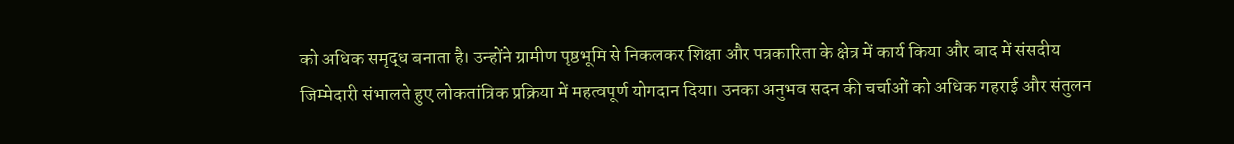को अधिक समृद्ध बनाता है। उन्होंने ग्रामीण पृष्ठभूमि से निकलकर शिक्षा और पत्रकारिता के क्षेत्र में कार्य किया और बाद में संसदीय जिम्मेदारी संभालते हुए लोकतांत्रिक प्रक्रिया में महत्वपूर्ण योगदान दिया। उनका अनुभव सदन की चर्चाओं को अधिक गहराई और संतुलन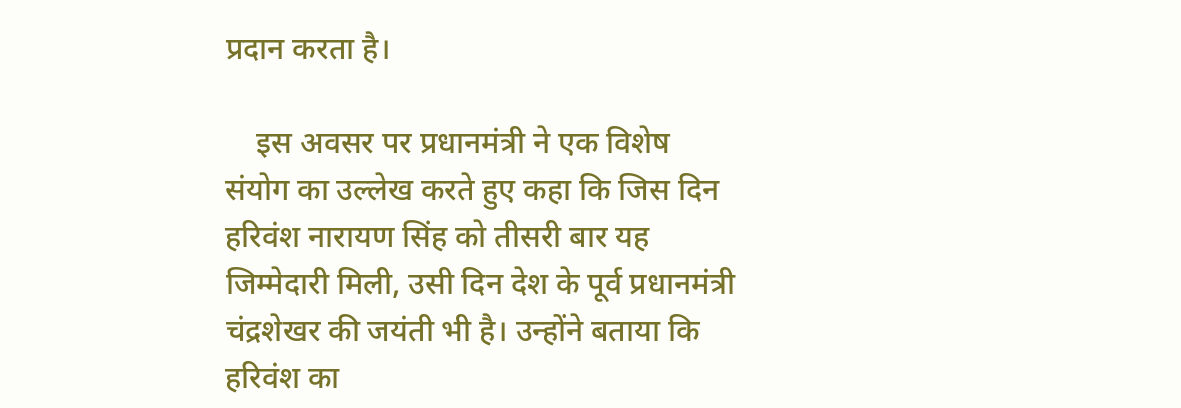प्रदान करता है।

    इस अवसर पर प्रधानमंत्री ने एक विशेष संयोग का उल्लेख करते हुए कहा कि जिस दिन हरिवंश नारायण सिंह को तीसरी बार यह जिम्मेदारी मिली, उसी दिन देश के पूर्व प्रधानमंत्री चंद्रशेखर की जयंती भी है। उन्होंने बताया कि हरिवंश का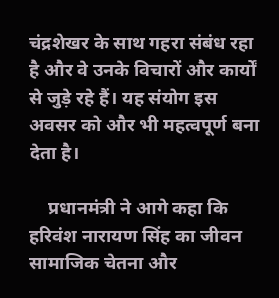चंद्रशेखर के साथ गहरा संबंध रहा है और वे उनके विचारों और कार्यों से जुड़े रहे हैं। यह संयोग इस अवसर को और भी महत्वपूर्ण बना देता है।

    प्रधानमंत्री ने आगे कहा कि हरिवंश नारायण सिंह का जीवन सामाजिक चेतना और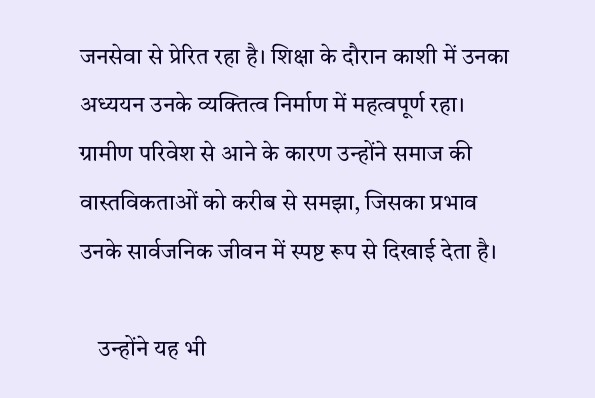जनसेवा से प्रेरित रहा है। शिक्षा के दौरान काशी में उनका अध्ययन उनके व्यक्तित्व निर्माण में महत्वपूर्ण रहा। ग्रामीण परिवेश से आने के कारण उन्होंने समाज की वास्तविकताओं को करीब से समझा, जिसका प्रभाव उनके सार्वजनिक जीवन में स्पष्ट रूप से दिखाई देता है।

    उन्होंने यह भी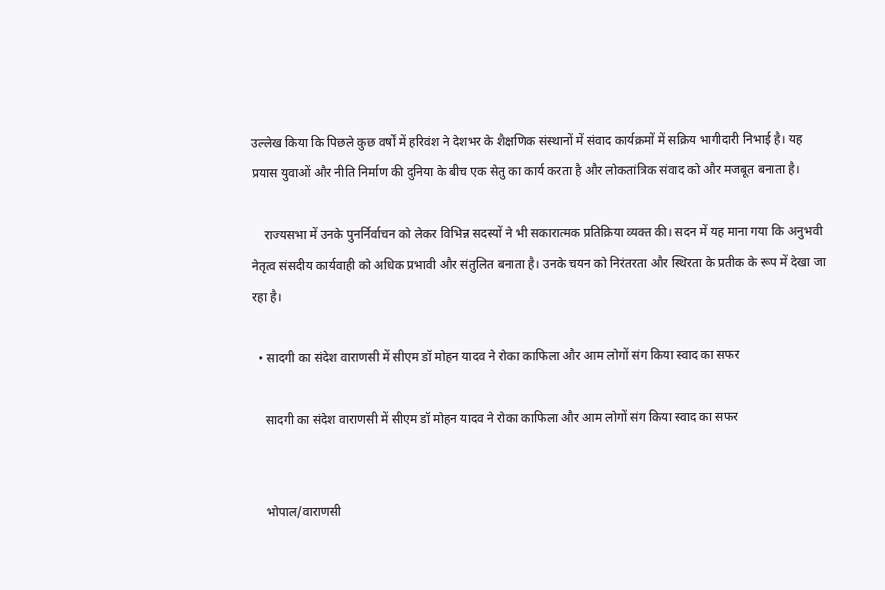उल्लेख किया कि पिछले कुछ वर्षों में हरिवंश ने देशभर के शैक्षणिक संस्थानों में संवाद कार्यक्रमों में सक्रिय भागीदारी निभाई है। यह प्रयास युवाओं और नीति निर्माण की दुनिया के बीच एक सेतु का कार्य करता है और लोकतांत्रिक संवाद को और मजबूत बनाता है।

    राज्यसभा में उनके पुनर्निर्वाचन को लेकर विभिन्न सदस्यों ने भी सकारात्मक प्रतिक्रिया व्यक्त की। सदन में यह माना गया कि अनुभवी नेतृत्व संसदीय कार्यवाही को अधिक प्रभावी और संतुलित बनाता है। उनके चयन को निरंतरता और स्थिरता के प्रतीक के रूप में देखा जा रहा है।

  • सादगी का संदेश वाराणसी में सीएम डॉ मोहन यादव ने रोका काफिला और आम लोगों संग किया स्वाद का सफर

    सादगी का संदेश वाराणसी में सीएम डॉ मोहन यादव ने रोका काफिला और आम लोगों संग किया स्वाद का सफर


    भोपाल/वाराणसी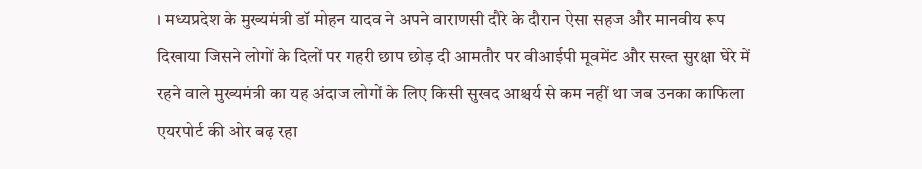। मध्यप्रदेश के मुख्यमंत्री डॉ मोहन यादव ने अपने वाराणसी दौरे के दौरान ऐसा सहज और मानवीय रूप दिखाया जिसने लोगों के दिलों पर गहरी छाप छोड़ दी आमतौर पर वीआईपी मूवमेंट और सख्त सुरक्षा घेरे में रहने वाले मुख्यमंत्री का यह अंदाज लोगों के लिए किसी सुखद आश्चर्य से कम नहीं था जब उनका काफिला एयरपोर्ट की ओर बढ़ रहा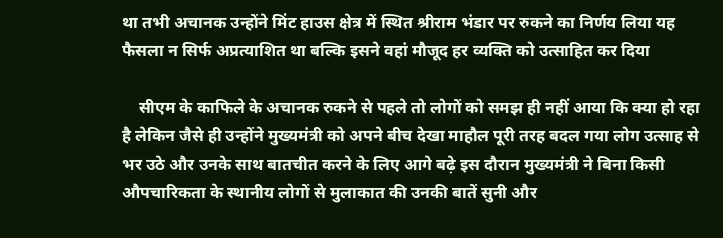था तभी अचानक उन्होंने मिंट हाउस क्षेत्र में स्थित श्रीराम भंडार पर रुकने का निर्णय लिया यह फैसला न सिर्फ अप्रत्याशित था बल्कि इसने वहां मौजूद हर व्यक्ति को उत्साहित कर दिया

    सीएम के काफिले के अचानक रुकने से पहले तो लोगों को समझ ही नहीं आया कि क्या हो रहा है लेकिन जैसे ही उन्होंने मुख्यमंत्री को अपने बीच देखा माहौल पूरी तरह बदल गया लोग उत्साह से भर उठे और उनके साथ बातचीत करने के लिए आगे बढ़े इस दौरान मुख्यमंत्री ने बिना किसी औपचारिकता के स्थानीय लोगों से मुलाकात की उनकी बातें सुनी और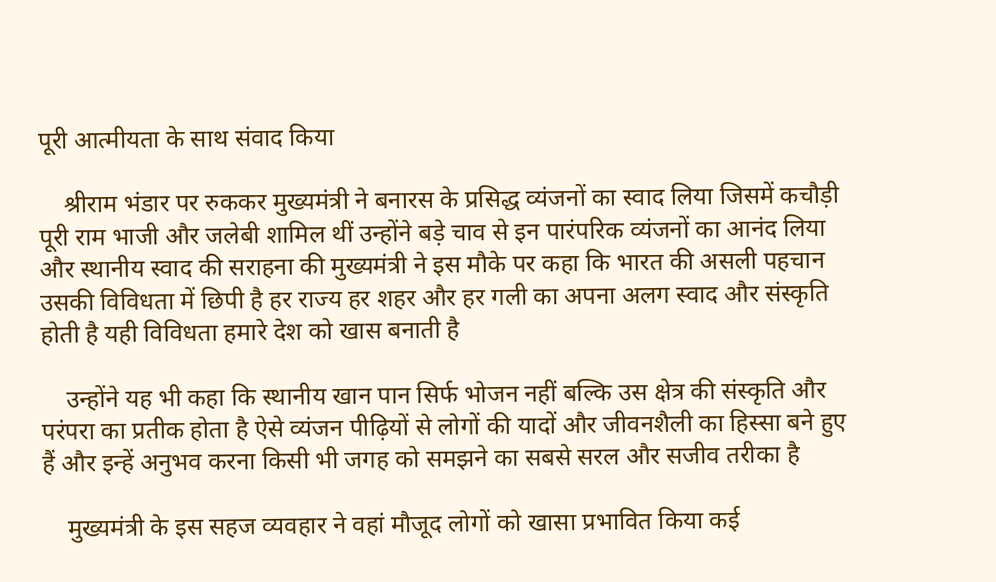पूरी आत्मीयता के साथ संवाद किया

    श्रीराम भंडार पर रुककर मुख्यमंत्री ने बनारस के प्रसिद्ध व्यंजनों का स्वाद लिया जिसमें कचौड़ी पूरी राम भाजी और जलेबी शामिल थीं उन्होंने बड़े चाव से इन पारंपरिक व्यंजनों का आनंद लिया और स्थानीय स्वाद की सराहना की मुख्यमंत्री ने इस मौके पर कहा कि भारत की असली पहचान उसकी विविधता में छिपी है हर राज्य हर शहर और हर गली का अपना अलग स्वाद और संस्कृति होती है यही विविधता हमारे देश को खास बनाती है

    उन्होंने यह भी कहा कि स्थानीय खान पान सिर्फ भोजन नहीं बल्कि उस क्षेत्र की संस्कृति और परंपरा का प्रतीक होता है ऐसे व्यंजन पीढ़ियों से लोगों की यादों और जीवनशैली का हिस्सा बने हुए हैं और इन्हें अनुभव करना किसी भी जगह को समझने का सबसे सरल और सजीव तरीका है

    मुख्यमंत्री के इस सहज व्यवहार ने वहां मौजूद लोगों को खासा प्रभावित किया कई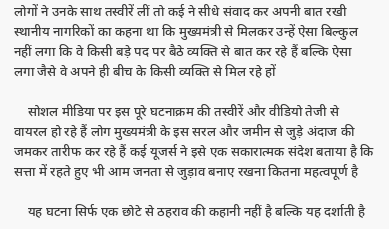लोगों ने उनके साथ तस्वीरें लीं तो कई ने सीधे संवाद कर अपनी बात रखी स्थानीय नागरिकों का कहना था कि मुख्यमंत्री से मिलकर उन्हें ऐसा बिल्कुल नहीं लगा कि वे किसी बड़े पद पर बैठे व्यक्ति से बात कर रहे हैं बल्कि ऐसा लगा जैसे वे अपने ही बीच के किसी व्यक्ति से मिल रहे हों

    सोशल मीडिया पर इस पूरे घटनाक्रम की तस्वीरें और वीडियो तेजी से वायरल हो रहे हैं लोग मुख्यमंत्री के इस सरल और जमीन से जुड़े अंदाज की जमकर तारीफ कर रहे हैं कई यूजर्स ने इसे एक सकारात्मक संदेश बताया है कि सत्ता में रहते हुए भी आम जनता से जुड़ाव बनाए रखना कितना महत्वपूर्ण है

    यह घटना सिर्फ एक छोटे से ठहराव की कहानी नहीं है बल्कि यह दर्शाती है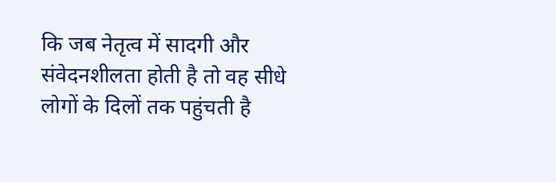कि जब नेतृत्व में सादगी और संवेदनशीलता होती है तो वह सीधे लोगों के दिलों तक पहुंचती है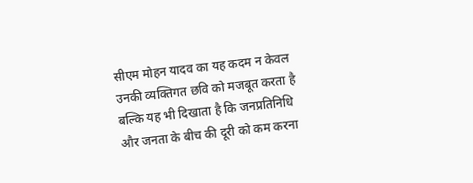सीएम मोहन यादव का यह कदम न केवल उनकी व्यक्तिगत छवि को मजबूत करता है बल्कि यह भी दिखाता है कि जनप्रतिनिधि और जनता के बीच की दूरी को कम करना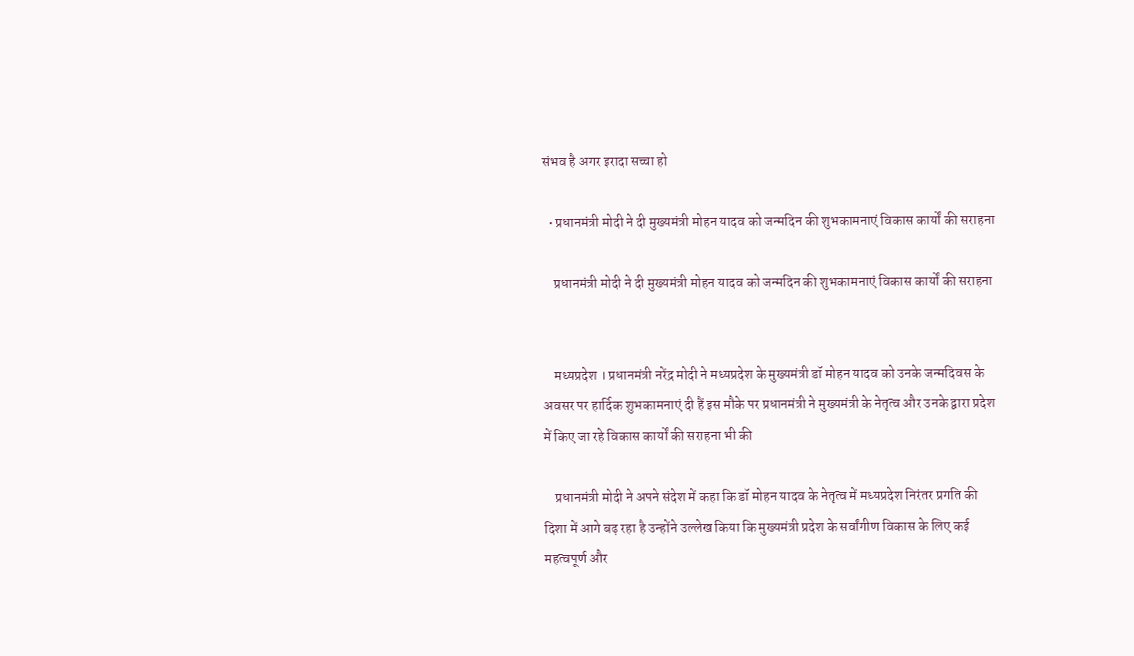संभव है अगर इरादा सच्चा हो

  • प्रधानमंत्री मोदी ने दी मुख्यमंत्री मोहन यादव को जन्मदिन की शुभकामनाएं विकास कार्यों की सराहना

    प्रधानमंत्री मोदी ने दी मुख्यमंत्री मोहन यादव को जन्मदिन की शुभकामनाएं विकास कार्यों की सराहना


    मध्यप्रदेश । प्रधानमंत्री नरेंद्र मोदी ने मध्यप्रदेश के मुख्यमंत्री डॉ मोहन यादव को उनके जन्मदिवस के अवसर पर हार्दिक शुभकामनाएं दी हैं इस मौके पर प्रधानमंत्री ने मुख्यमंत्री के नेतृत्व और उनके द्वारा प्रदेश में किए जा रहे विकास कार्यों की सराहना भी की

    प्रधानमंत्री मोदी ने अपने संदेश में कहा कि डॉ मोहन यादव के नेतृत्व में मध्यप्रदेश निरंतर प्रगति की दिशा में आगे बढ़ रहा है उन्होंने उल्लेख किया कि मुख्यमंत्री प्रदेश के सर्वांगीण विकास के लिए कई महत्वपूर्ण और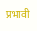प्रभावी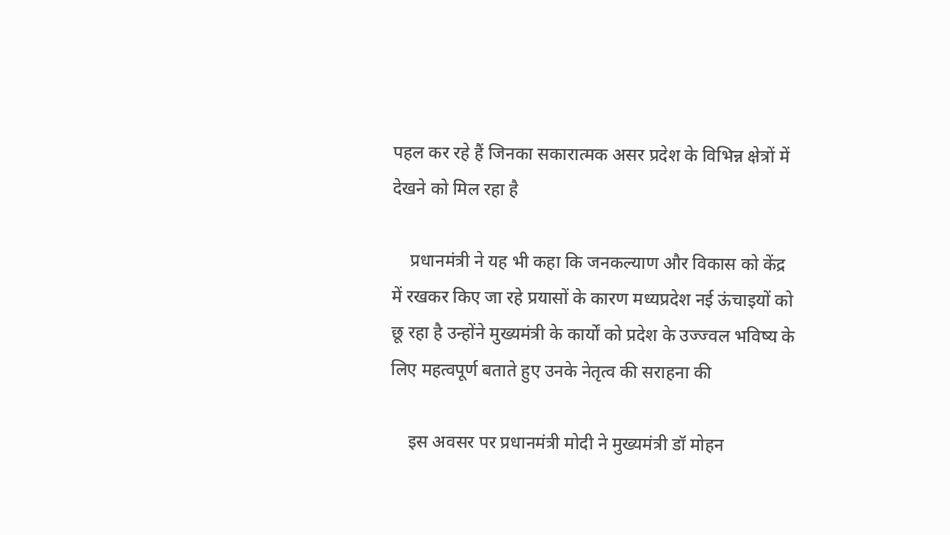पहल कर रहे हैं जिनका सकारात्मक असर प्रदेश के विभिन्न क्षेत्रों में देखने को मिल रहा है

    प्रधानमंत्री ने यह भी कहा कि जनकल्याण और विकास को केंद्र में रखकर किए जा रहे प्रयासों के कारण मध्यप्रदेश नई ऊंचाइयों को छू रहा है उन्होंने मुख्यमंत्री के कार्यों को प्रदेश के उज्ज्वल भविष्य के लिए महत्वपूर्ण बताते हुए उनके नेतृत्व की सराहना की

    इस अवसर पर प्रधानमंत्री मोदी ने मुख्यमंत्री डॉ मोहन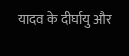यादव के दीर्घायु और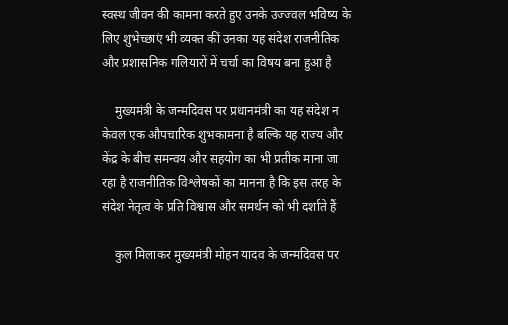स्वस्थ जीवन की कामना करते हुए उनके उज्ज्वल भविष्य के लिए शुभेच्छाएं भी व्यक्त कीं उनका यह संदेश राजनीतिक और प्रशासनिक गलियारों में चर्चा का विषय बना हुआ है

    मुख्यमंत्री के जन्मदिवस पर प्रधानमंत्री का यह संदेश न केवल एक औपचारिक शुभकामना है बल्कि यह राज्य और केंद्र के बीच समन्वय और सहयोग का भी प्रतीक माना जा रहा है राजनीतिक विश्लेषकों का मानना है कि इस तरह के संदेश नेतृत्व के प्रति विश्वास और समर्थन को भी दर्शाते हैं

    कुल मिलाकर मुख्यमंत्री मोहन यादव के जन्मदिवस पर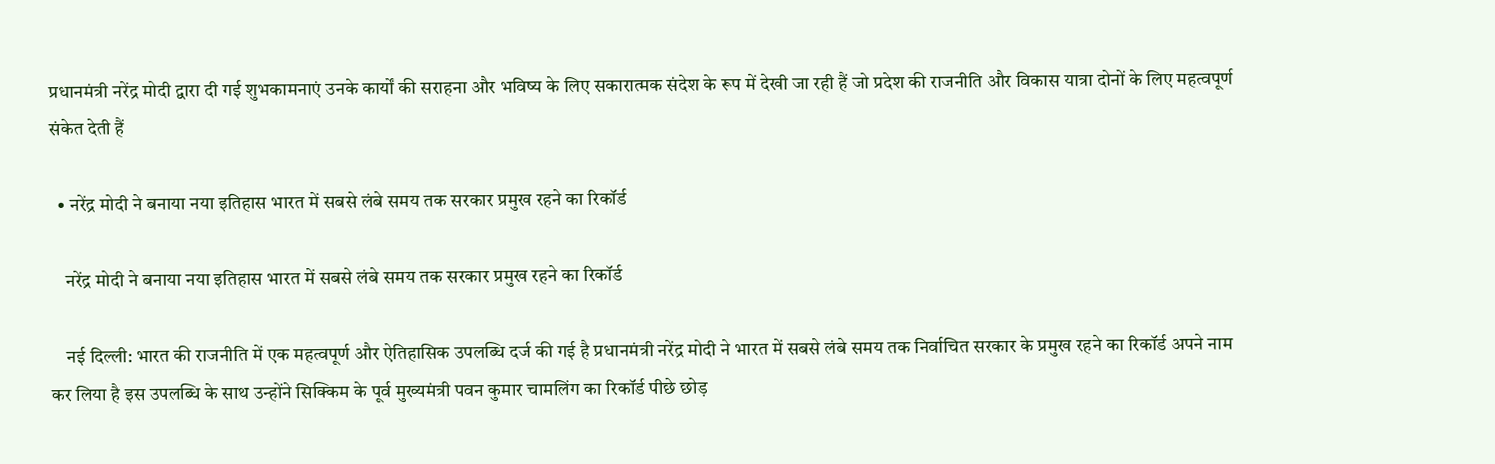प्रधानमंत्री नरेंद्र मोदी द्वारा दी गई शुभकामनाएं उनके कार्यों की सराहना और भविष्य के लिए सकारात्मक संदेश के रूप में देखी जा रही हैं जो प्रदेश की राजनीति और विकास यात्रा दोनों के लिए महत्वपूर्ण संकेत देती हैं

  • नरेंद्र मोदी ने बनाया नया इतिहास भारत में सबसे लंबे समय तक सरकार प्रमुख रहने का रिकॉर्ड

    नरेंद्र मोदी ने बनाया नया इतिहास भारत में सबसे लंबे समय तक सरकार प्रमुख रहने का रिकॉर्ड

    नई दिल्ली: भारत की राजनीति में एक महत्वपूर्ण और ऐतिहासिक उपलब्धि दर्ज की गई है प्रधानमंत्री नरेंद्र मोदी ने भारत में सबसे लंबे समय तक निर्वाचित सरकार के प्रमुख रहने का रिकॉर्ड अपने नाम कर लिया है इस उपलब्धि के साथ उन्होंने सिक्किम के पूर्व मुख्यमंत्री पवन कुमार चामलिंग का रिकॉर्ड पीछे छोड़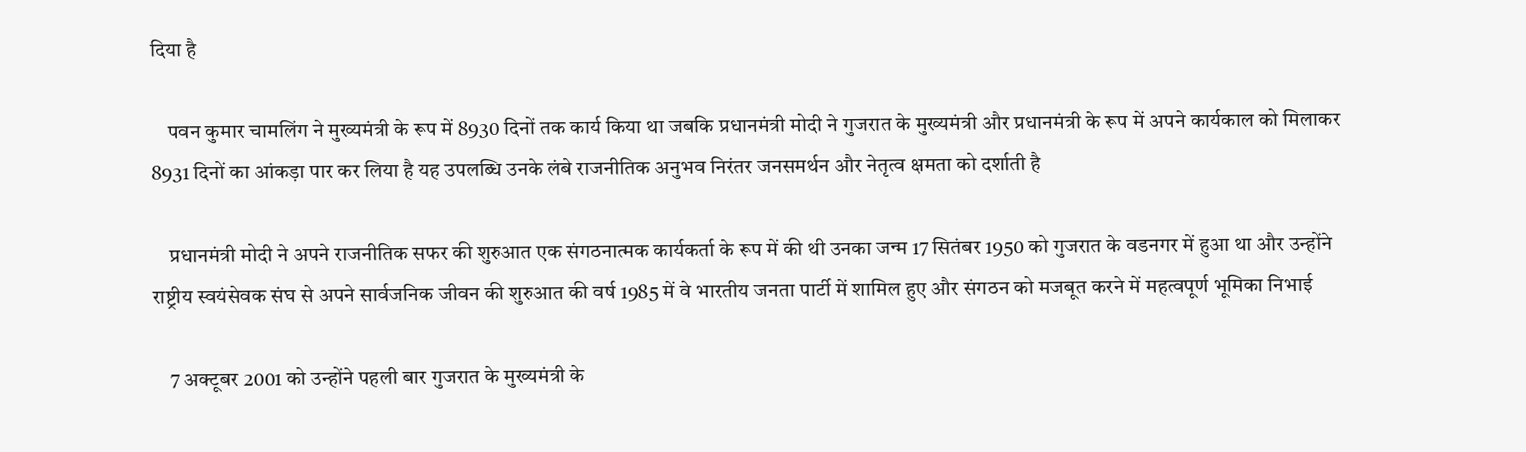दिया है

    पवन कुमार चामलिंग ने मुख्यमंत्री के रूप में 8930 दिनों तक कार्य किया था जबकि प्रधानमंत्री मोदी ने गुजरात के मुख्यमंत्री और प्रधानमंत्री के रूप में अपने कार्यकाल को मिलाकर 8931 दिनों का आंकड़ा पार कर लिया है यह उपलब्धि उनके लंबे राजनीतिक अनुभव निरंतर जनसमर्थन और नेतृत्व क्षमता को दर्शाती है

    प्रधानमंत्री मोदी ने अपने राजनीतिक सफर की शुरुआत एक संगठनात्मक कार्यकर्ता के रूप में की थी उनका जन्म 17 सितंबर 1950 को गुजरात के वडनगर में हुआ था और उन्होंने राष्ट्रीय स्वयंसेवक संघ से अपने सार्वजनिक जीवन की शुरुआत की वर्ष 1985 में वे भारतीय जनता पार्टी में शामिल हुए और संगठन को मजबूत करने में महत्वपूर्ण भूमिका निभाई

    7 अक्टूबर 2001 को उन्होंने पहली बार गुजरात के मुख्यमंत्री के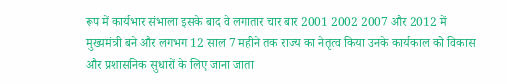रूप में कार्यभार संभाला इसके बाद वे लगातार चार बार 2001 2002 2007 और 2012 में मुख्यमंत्री बने और लगभग 12 साल 7 महीने तक राज्य का नेतृत्व किया उनके कार्यकाल को विकास और प्रशासनिक सुधारों के लिए जाना जाता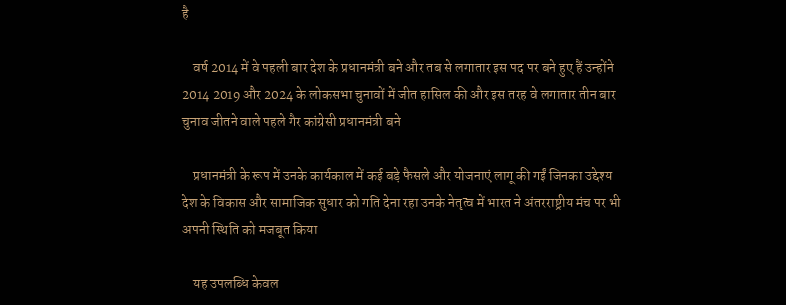है

    वर्ष 2014 में वे पहली बार देश के प्रधानमंत्री बने और तब से लगातार इस पद पर बने हुए हैं उन्होंने 2014 2019 और 2024 के लोकसभा चुनावों में जीत हासिल की और इस तरह वे लगातार तीन बार चुनाव जीतने वाले पहले गैर कांग्रेसी प्रधानमंत्री बने

    प्रधानमंत्री के रूप में उनके कार्यकाल में कई बड़े फैसले और योजनाएं लागू की गईं जिनका उद्देश्य देश के विकास और सामाजिक सुधार को गति देना रहा उनके नेतृत्व में भारत ने अंतरराष्ट्रीय मंच पर भी अपनी स्थिति को मजबूत किया

    यह उपलब्धि केवल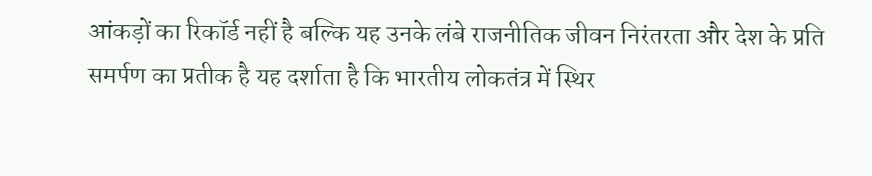आंकड़ों का रिकॉर्ड नहीं है बल्कि यह उनके लंबे राजनीतिक जीवन निरंतरता और देश के प्रति समर्पण का प्रतीक है यह दर्शाता है कि भारतीय लोकतंत्र में स्थिर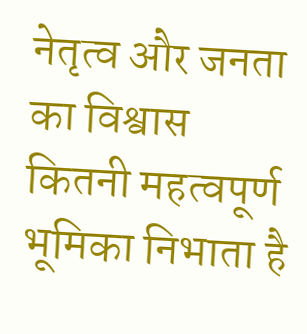नेतृत्व और जनता का विश्वास कितनी महत्वपूर्ण भूमिका निभाता है